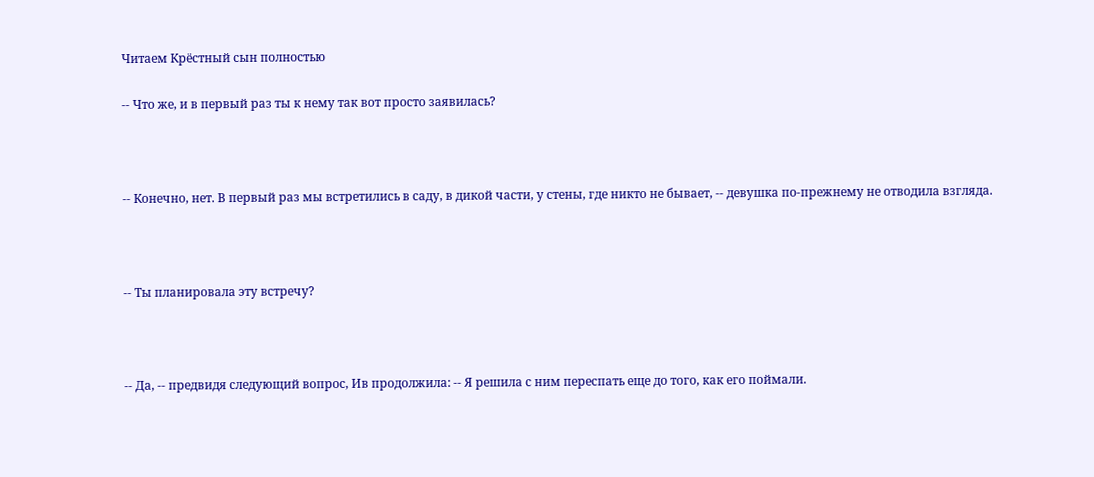Читаем Крёстный сын полностью

-- Что же, и в первый раз ты к нему так вот просто заявилась?



-- Конечно, нет. В первый раз мы встретились в саду, в дикой части, у стены, где никто не бывает, -- девушка по-прежнему не отводила взгляда.



-- Ты планировала эту встречу?



-- Да, -- предвидя следующий вопрос, Ив продолжила: -- Я решила с ним переспать еще до того, как его поймали.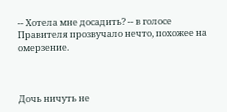-- Хотела мне досадить? -- в голосе Правителя прозвучало нечто, похожее на омерзение.



Дочь ничуть не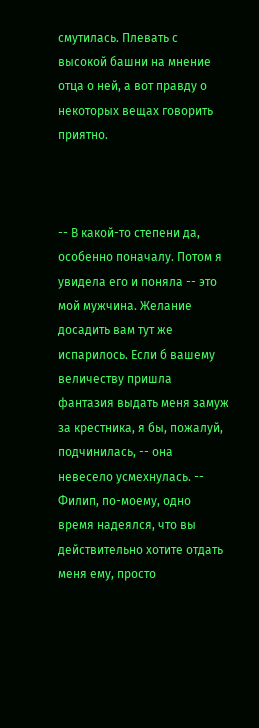смутилась. Плевать с высокой башни на мнение отца о ней, а вот правду о некоторых вещах говорить приятно.



-- В какой-то степени да, особенно поначалу. Потом я увидела его и поняла -- это мой мужчина. Желание досадить вам тут же испарилось. Если б вашему величеству пришла фантазия выдать меня замуж за крестника, я бы, пожалуй, подчинилась, -- она невесело усмехнулась. -- Филип, по-моему, одно время надеялся, что вы действительно хотите отдать меня ему, просто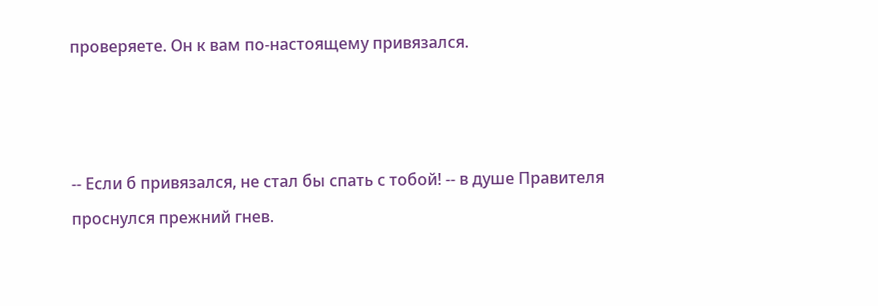проверяете. Он к вам по-настоящему привязался.



-- Если б привязался, не стал бы спать с тобой! -- в душе Правителя проснулся прежний гнев.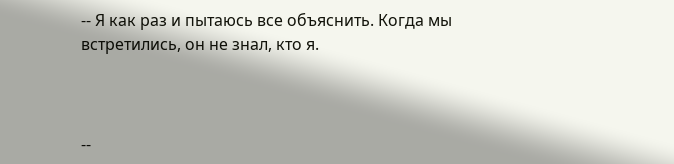-- Я как раз и пытаюсь все объяснить. Когда мы встретились, он не знал, кто я.



--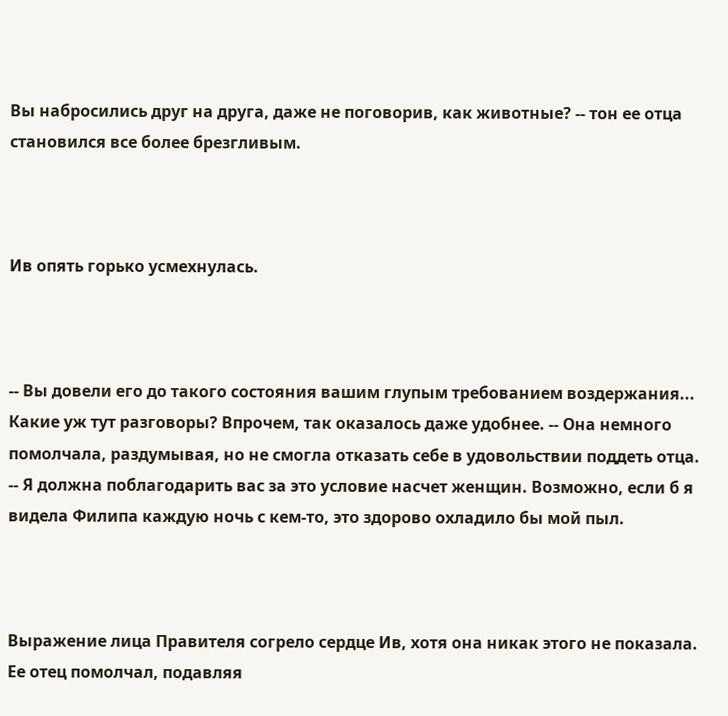Вы набросились друг на друга, даже не поговорив, как животные? -- тон ее отца становился все более брезгливым.



Ив опять горько усмехнулась.



-- Вы довели его до такого состояния вашим глупым требованием воздержания... Какие уж тут разговоры? Впрочем, так оказалось даже удобнее. -- Она немного помолчала, раздумывая, но не смогла отказать себе в удовольствии поддеть отца. -- Я должна поблагодарить вас за это условие насчет женщин. Возможно, если б я видела Филипа каждую ночь с кем-то, это здорово охладило бы мой пыл.



Выражение лица Правителя согрело сердце Ив, хотя она никак этого не показала. Ее отец помолчал, подавляя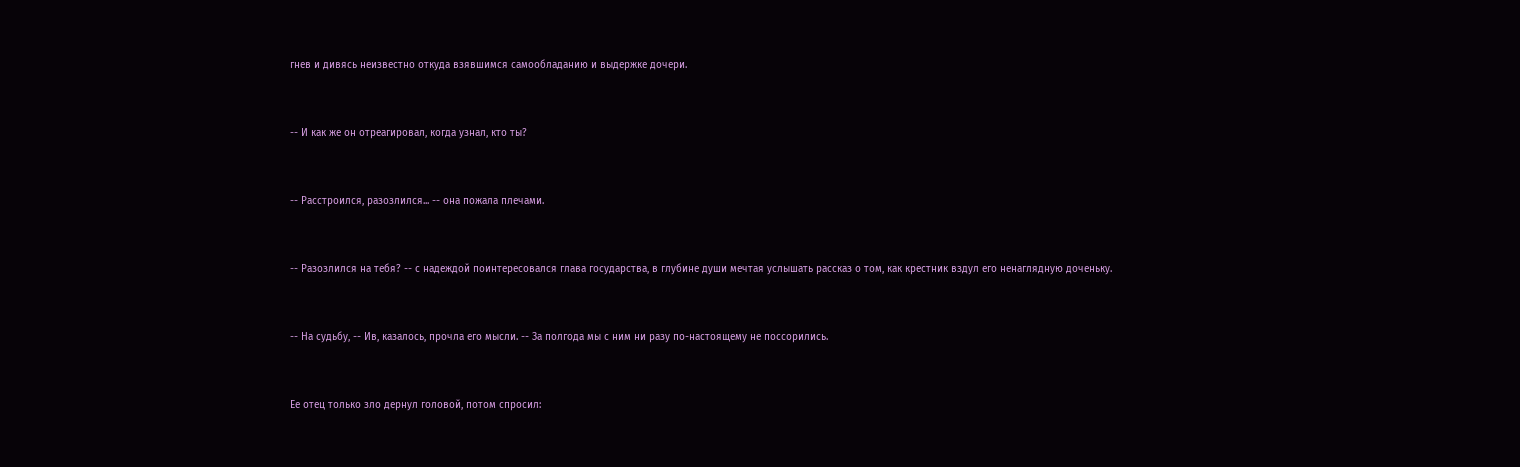гнев и дивясь неизвестно откуда взявшимся самообладанию и выдержке дочери.



-- И как же он отреагировал, когда узнал, кто ты?



-- Расстроился, разозлился... -- она пожала плечами.



-- Разозлился на тебя? -- с надеждой поинтересовался глава государства, в глубине души мечтая услышать рассказ о том, как крестник вздул его ненаглядную доченьку.



-- На судьбу, -- Ив, казалось, прочла его мысли. -- За полгода мы с ним ни разу по-настоящему не поссорились.



Ее отец только зло дернул головой, потом спросил: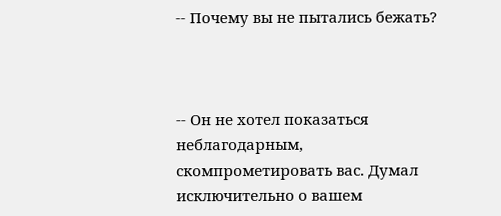-- Почему вы не пытались бежать?



-- Он не хотел показаться неблагодарным, скомпрометировать вас. Думал исключительно о вашем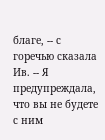благе, -- с горечью сказала Ив. -- Я предупреждала, что вы не будете с ним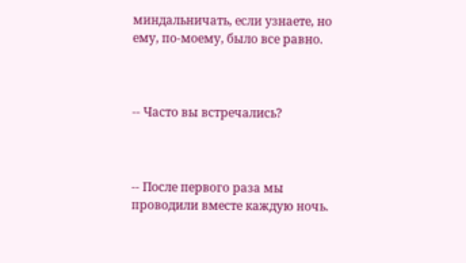миндальничать, если узнаете, но ему, по-моему, было все равно.



-- Часто вы встречались?



-- После первого раза мы проводили вместе каждую ночь.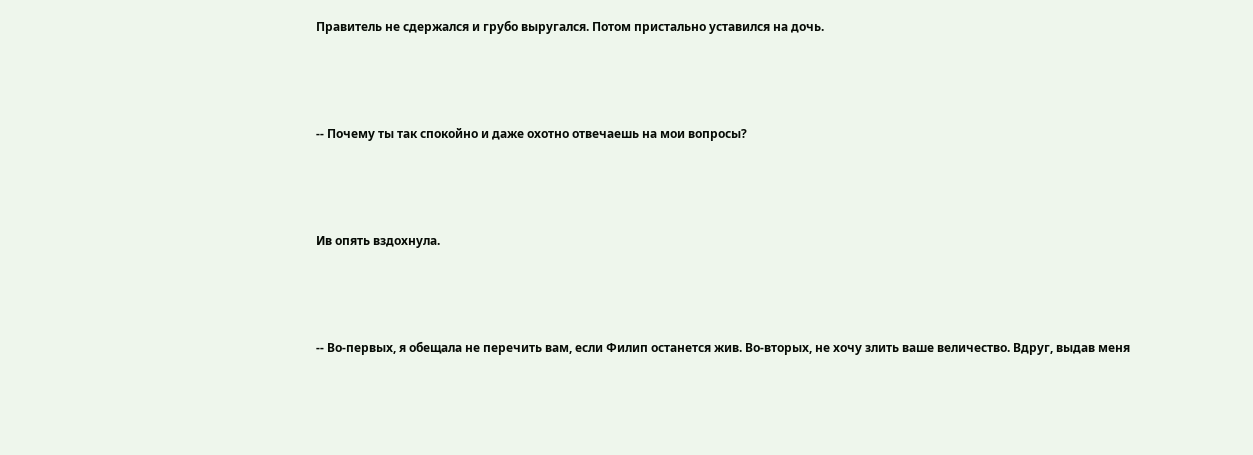Правитель не сдержался и грубо выругался. Потом пристально уставился на дочь.



-- Почему ты так спокойно и даже охотно отвечаешь на мои вопросы?



Ив опять вздохнула.



-- Во-первых, я обещала не перечить вам, если Филип останется жив. Во-вторых, не хочу злить ваше величество. Вдруг, выдав меня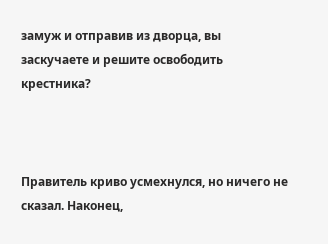замуж и отправив из дворца, вы заскучаете и решите освободить крестника?



Правитель криво усмехнулся, но ничего не сказал. Наконец,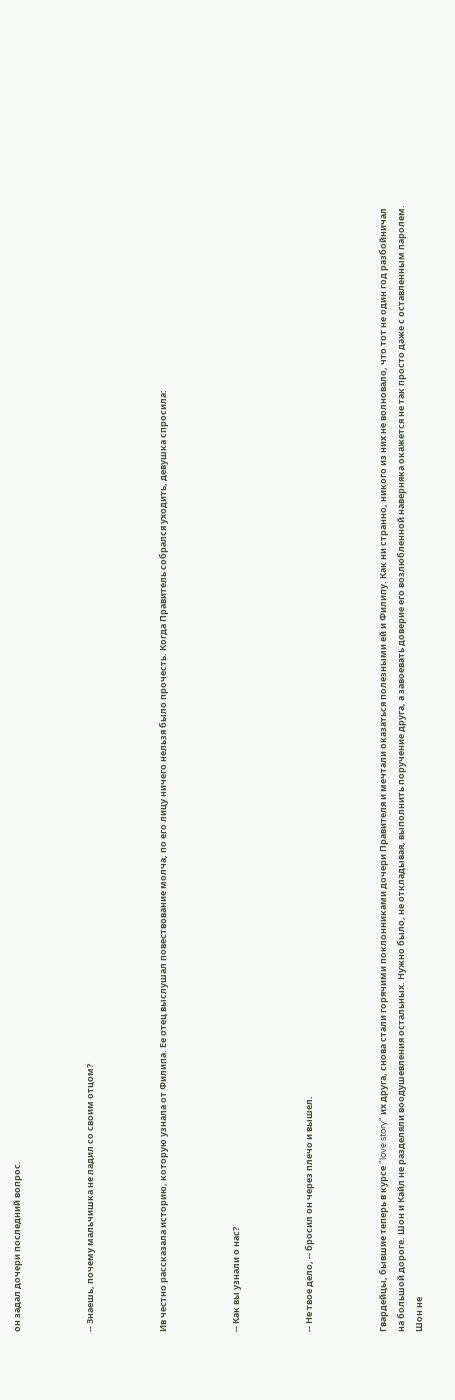он задал дочери последний вопрос.



-- Знаешь, почему мальчишка не ладил со своим отцом?



Ив честно рассказала историю, которую узнала от Филипа. Ее отец выслушал повествование молча, по его лицу ничего нельзя было прочесть. Когда Правитель собрался уходить, девушка спросила:



-- Как вы узнали о нас?



-- Не твое дело, -- бросил он через плечо и вышел.



Гвардейцы, бывшие теперь в курсе "love story" их друга, снова стали горячими поклонниками дочери Правителя и мечтали оказаться полезными ей и Филипу. Как ни странно, никого из них не волновало, что тот не один год разбойничал на большой дороге. Шон и Кайл не разделяли воодушевления остальных. Нужно было, не откладывая, выполнить поручение друга, а завоевать доверие его возлюбленной наверняка окажется не так просто даже с оставленным паролем. Шон не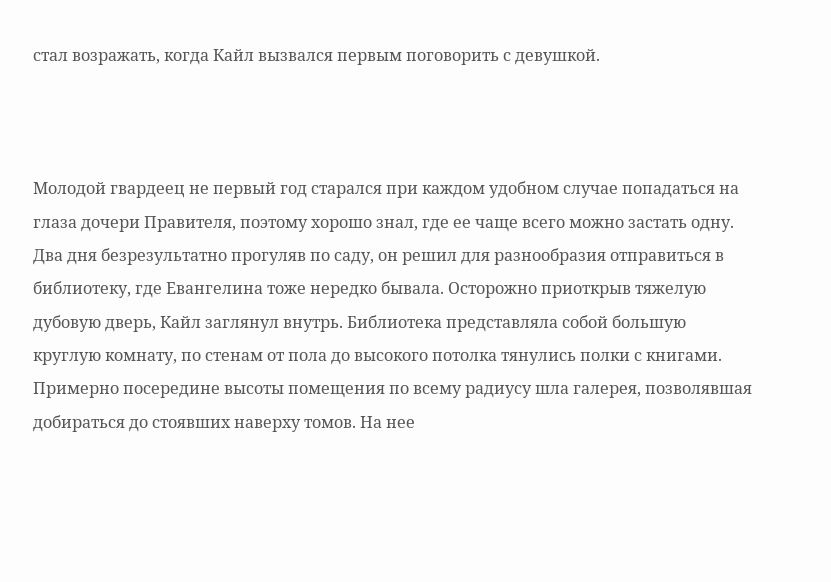стал возражать, когда Кайл вызвался первым поговорить с девушкой.



Молодой гвардеец не первый год старался при каждом удобном случае попадаться на глаза дочери Правителя, поэтому хорошо знал, где ее чаще всего можно застать одну. Два дня безрезультатно прогуляв по саду, он решил для разнообразия отправиться в библиотеку, где Евангелина тоже нередко бывала. Осторожно приоткрыв тяжелую дубовую дверь, Кайл заглянул внутрь. Библиотека представляла собой большую круглую комнату, по стенам от пола до высокого потолка тянулись полки с книгами. Примерно посередине высоты помещения по всему радиусу шла галерея, позволявшая добираться до стоявших наверху томов. На нее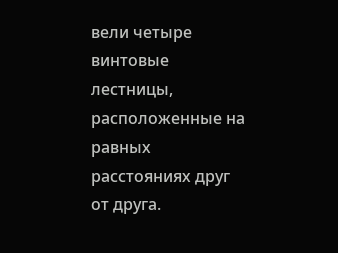вели четыре винтовые лестницы, расположенные на равных расстояниях друг от друга.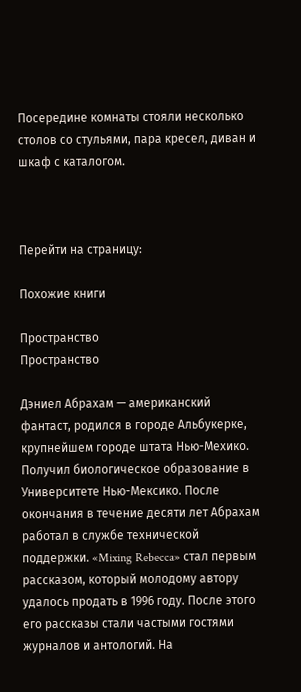Посередине комнаты стояли несколько столов со стульями, пара кресел, диван и шкаф с каталогом.



Перейти на страницу:

Похожие книги

Пространство
Пространство

Дэниел Абрахам — американский фантаст, родился в городе Альбукерке, крупнейшем городе штата Нью-Мехико. Получил биологическое образование в Университете Нью-Мексико. После окончания в течение десяти лет Абрахам работал в службе технической поддержки. «Mixing Rebecca» стал первым рассказом, который молодому автору удалось продать в 1996 году. После этого его рассказы стали частыми гостями журналов и антологий. На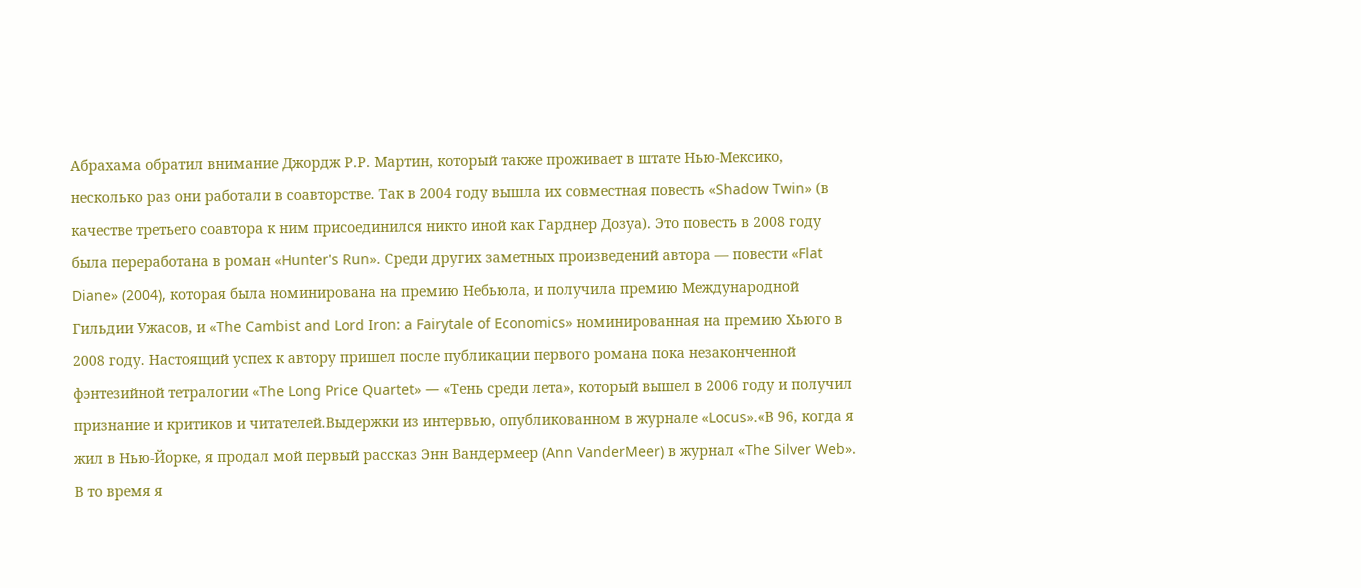Абрахама обратил внимание Джордж Р.Р. Мартин, который также проживает в штате Нью-Мексико, несколько раз они работали в соавторстве. Так в 2004 году вышла их совместная повесть «Shadow Twin» (в качестве третьего соавтора к ним присоединился никто иной как Гарднер Дозуа). Это повесть в 2008 году была переработана в роман «Hunter's Run». Среди других заметных произведений автора — повести «Flat Diane» (2004), которая была номинирована на премию Небьюла, и получила премию Международной Гильдии Ужасов, и «The Cambist and Lord Iron: a Fairytale of Economics» номинированная на премию Хьюго в 2008 году. Настоящий успех к автору пришел после публикации первого романа пока незаконченной фэнтезийной тетралогии «The Long Price Quartet» — «Тень среди лета», который вышел в 2006 году и получил признание и критиков и читателей.Выдержки из интервью, опубликованном в журнале «Locus».«В 96, когда я жил в Нью-Йорке, я продал мой первый рассказ Энн Вандермеер (Ann VanderMeer) в журнал «The Silver Web». В то время я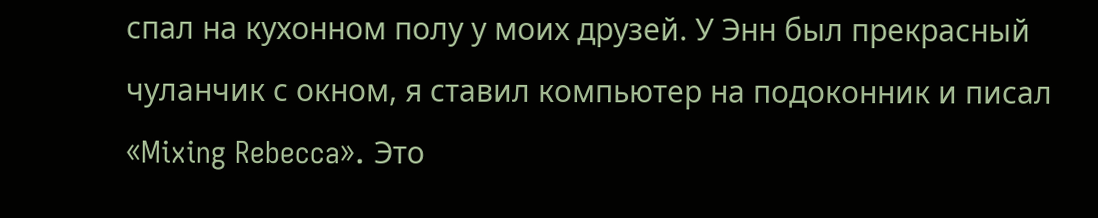спал на кухонном полу у моих друзей. У Энн был прекрасный чуланчик с окном, я ставил компьютер на подоконник и писал «Mixing Rebecca». Это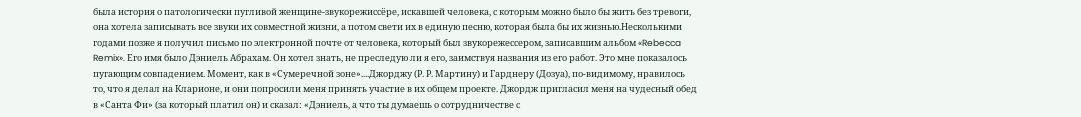была история о патологически пугливой женщине-звукорежиссёре, искавшей человека, с которым можно было бы жить без тревоги, она хотела записывать все звуки их совместной жизни, а потом свети их в единую песню, которая была бы их жизнью.Несколькими годами позже я получил письмо по электронной почте от человека, который был звукорежессером, записавшим альбом «Rebecca Remix». Его имя было Дэниель Абрахам. Он хотел знать, не преследую ли я его, заимствуя названия из его работ. Это мне показалось пугающим совпадением. Момент, как в «Сумеречной зоне»....Джорджу (Р. Р. Мартину) и Гарднеру (Дозуа), по-видимому, нравилось то, что я делал на Кларионе, и они попросили меня принять участие в их общем проекте. Джордж пригласил меня на чудесный обед в «Санта Фи» (за который платил он) и сказал: «Дэниель, а что ты думаешь о сотрудничестве с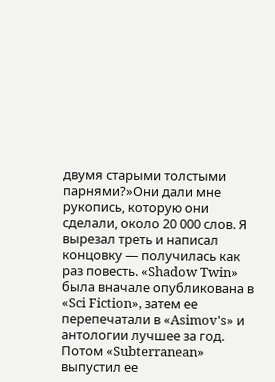двумя старыми толстыми парнями?»Они дали мне рукопись, которую они сделали, около 20 000 слов. Я вырезал треть и написал концовку — получилась как раз повесть. «Shadow Twin» была вначале опубликована в «Sci Fiction», затем ее перепечатали в «Asimov's» и антологии лучшее за год. Потом «Subterranean» выпустил ее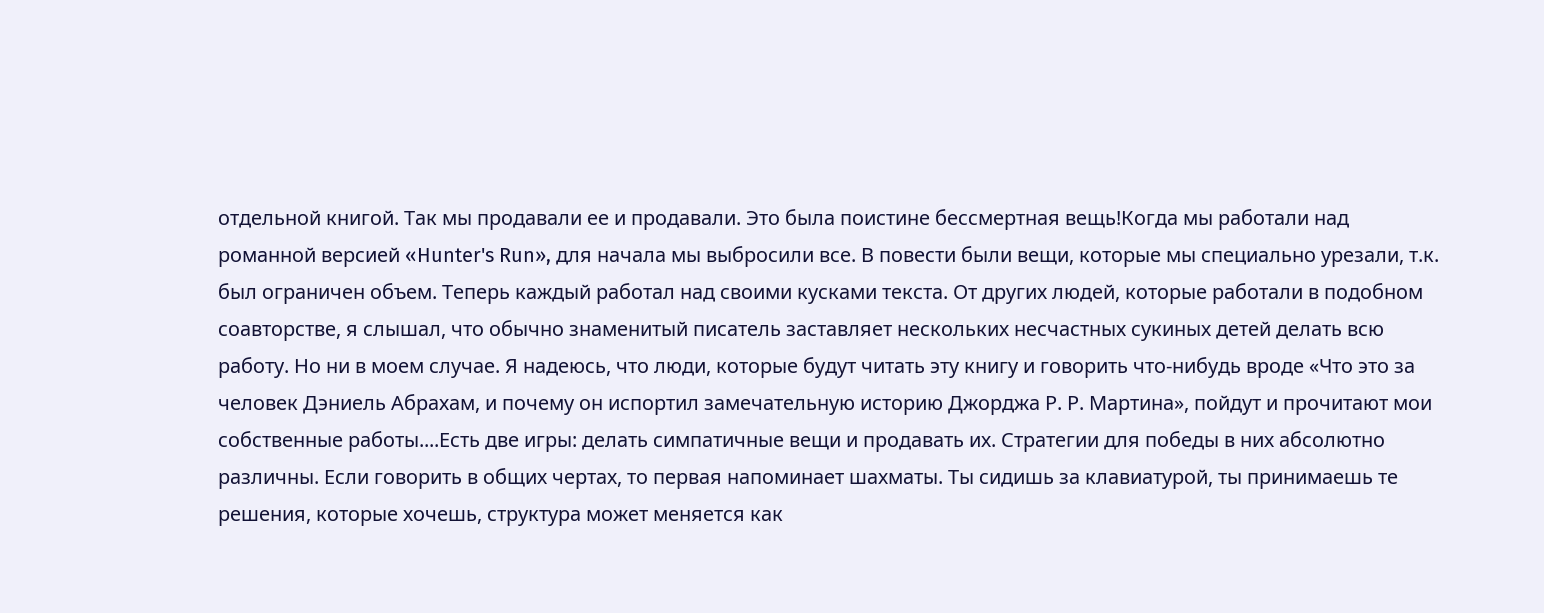отдельной книгой. Так мы продавали ее и продавали. Это была поистине бессмертная вещь!Когда мы работали над романной версией «Hunter's Run», для начала мы выбросили все. В повести были вещи, которые мы специально урезали, т.к. был ограничен объем. Теперь каждый работал над своими кусками текста. От других людей, которые работали в подобном соавторстве, я слышал, что обычно знаменитый писатель заставляет нескольких несчастных сукиных детей делать всю работу. Но ни в моем случае. Я надеюсь, что люди, которые будут читать эту книгу и говорить что-нибудь вроде «Что это за человек Дэниель Абрахам, и почему он испортил замечательную историю Джорджа Р. Р. Мартина», пойдут и прочитают мои собственные работы....Есть две игры: делать симпатичные вещи и продавать их. Стратегии для победы в них абсолютно различны. Если говорить в общих чертах, то первая напоминает шахматы. Ты сидишь за клавиатурой, ты принимаешь те решения, которые хочешь, структура может меняется как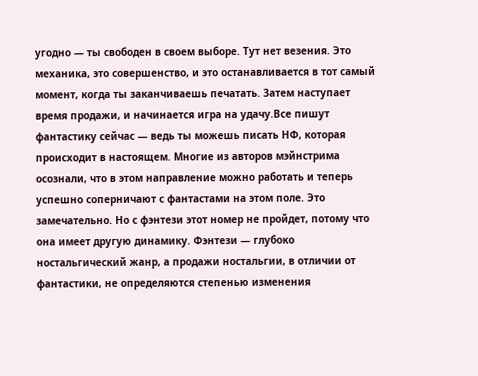угодно — ты свободен в своем выборе. Тут нет везения. Это механика, это совершенство, и это останавливается в тот самый момент, когда ты заканчиваешь печатать. Затем наступает время продажи, и начинается игра на удачу.Все пишут фантастику сейчас — ведь ты можешь писать НФ, которая происходит в настоящем. Многие из авторов мэйнстрима осознали, что в этом направление можно работать и теперь успешно соперничают с фантастами на этом поле. Это замечательно. Но с фэнтези этот номер не пройдет, потому что она имеет другую динамику. Фэнтези — глубоко ностальгический жанр, а продажи ностальгии, в отличии от фантастики, не определяются степенью изменения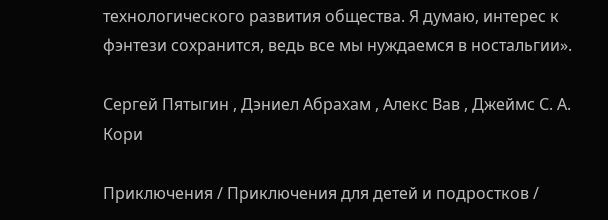технологического развития общества. Я думаю, интерес к фэнтези сохранится, ведь все мы нуждаемся в ностальгии».

Сергей Пятыгин , Дэниел Абрахам , Алекс Вав , Джеймс С. А. Кори

Приключения / Приключения для детей и подростков /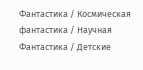Фантастика / Космическая фантастика / Научная Фантастика / Детские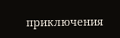приключения